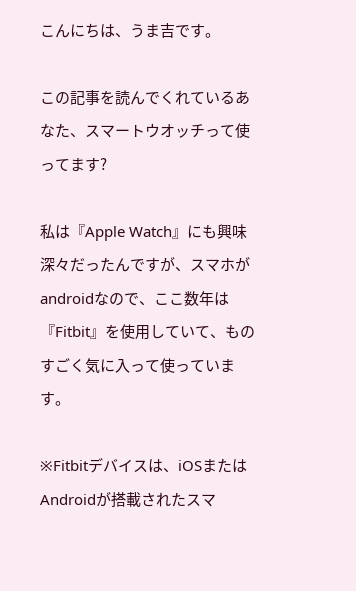こんにちは、うま吉です。

この記事を読んでくれているあなた、スマートウオッチって使ってます?

私は『Apple Watch』にも興味深々だったんですが、スマホがandroidなので、ここ数年は『Fitbit』を使用していて、ものすごく気に入って使っています。

※Fitbitデバイスは、iOSまたはAndroidが搭載されたスマ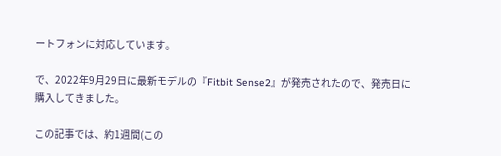ートフォンに対応しています。

で、2022年9月29日に最新モデルの『Fitbit Sense2』が発売されたので、発売日に購入してきました。

この記事では、約1週間(この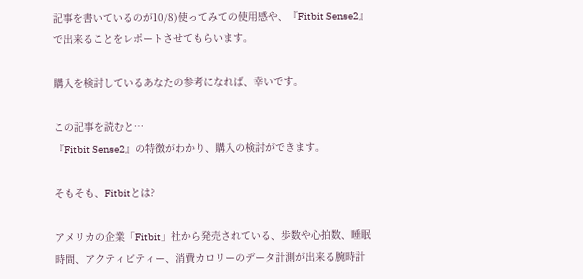記事を書いているのが10/8)使ってみての使用感や、『Fitbit Sense2』で出来ることをレポートさせてもらいます。

購入を検討しているあなたの参考になれば、幸いです。

この記事を読むと…
『Fitbit Sense2』の特徴がわかり、購入の検討ができます。

そもそも、Fitbitとは?

アメリカの企業「Fitbit」社から発売されている、歩数や心拍数、睡眠時間、アクティビティー、消費カロリーのデータ計測が出来る腕時計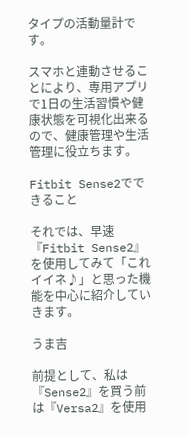タイプの活動量計です。

スマホと連動させることにより、専用アプリで1日の生活習慣や健康状態を可視化出来るので、健康管理や生活管理に役立ちます。

Fitbit Sense2でできること

それでは、早速『Fitbit Sense2』を使用してみて「これイイネ♪」と思った機能を中心に紹介していきます。

うま吉

前提として、私は『Sense2』を買う前は『Versa2』を使用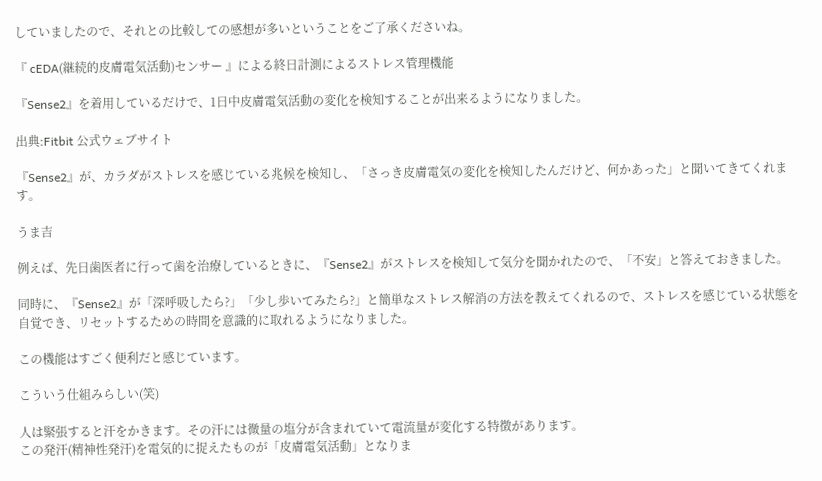していましたので、それとの比較しての感想が多いということをご了承くださいね。

『 cEDA(継続的皮膚電気活動)センサー 』による終日計測によるストレス管理機能

『Sense2』を着用しているだけで、1日中皮膚電気活動の変化を検知することが出来るようになりました。

出典:Fitbit 公式ウェブサイト

『Sense2』が、カラダがストレスを感じている兆候を検知し、「さっき皮膚電気の変化を検知したんだけど、何かあった」と聞いてきてくれます。

うま吉

例えば、先日歯医者に行って歯を治療しているときに、『Sense2』がストレスを検知して気分を聞かれたので、「不安」と答えておきました。

同時に、『Sense2』が「深呼吸したら?」「少し歩いてみたら?」と簡単なストレス解消の方法を教えてくれるので、ストレスを感じている状態を自覚でき、リセットするための時間を意識的に取れるようになりました。

この機能はすごく便利だと感じています。

こういう仕組みらしい(笑)

人は緊張すると汗をかきます。その汗には微量の塩分が含まれていて電流量が変化する特徴があります。
この発汗(精神性発汗)を電気的に捉えたものが「皮膚電気活動」となりま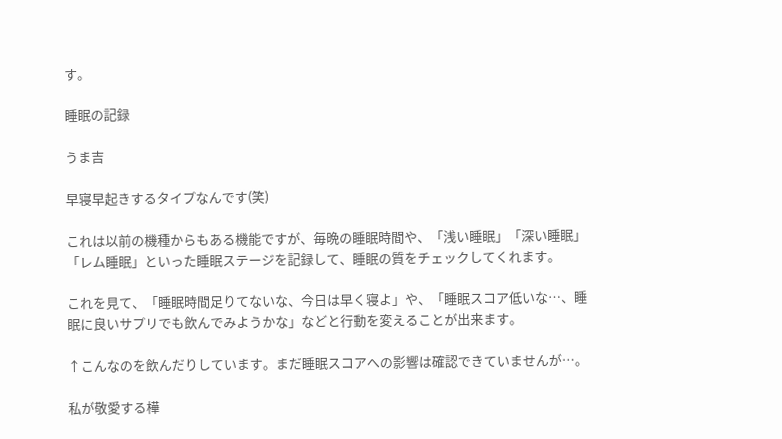す。

睡眠の記録

うま吉

早寝早起きするタイプなんです(笑)

これは以前の機種からもある機能ですが、毎晩の睡眠時間や、「浅い睡眠」「深い睡眠」「レム睡眠」といった睡眠ステージを記録して、睡眠の質をチェックしてくれます。

これを見て、「睡眠時間足りてないな、今日は早く寝よ」や、「睡眠スコア低いな…、睡眠に良いサプリでも飲んでみようかな」などと行動を変えることが出来ます。

↑こんなのを飲んだりしています。まだ睡眠スコアへの影響は確認できていませんが…。

私が敬愛する樺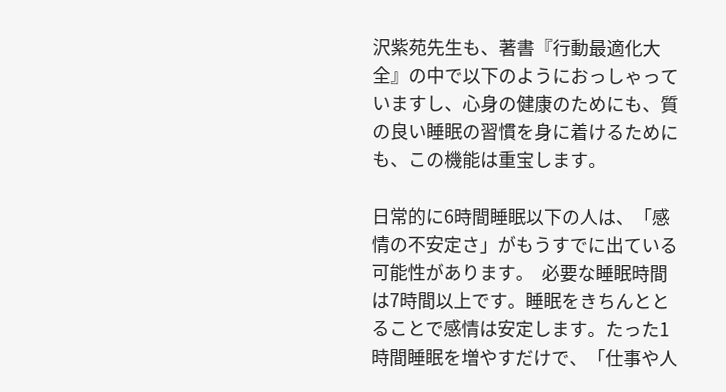沢紫苑先生も、著書『行動最適化大全』の中で以下のようにおっしゃっていますし、心身の健康のためにも、質の良い睡眠の習慣を身に着けるためにも、この機能は重宝します。

日常的に6時間睡眠以下の人は、「感情の不安定さ」がもうすでに出ている可能性があります。  必要な睡眠時間は7時間以上です。睡眠をきちんととることで感情は安定します。たった1時間睡眠を増やすだけで、「仕事や人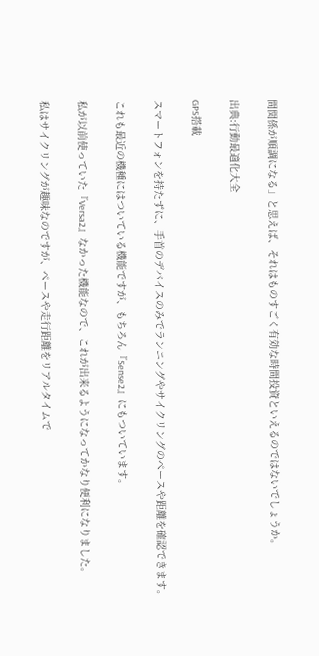間関係が順調になる」と思えば、それはものすごく有効な時間投資といえるのではないでしょうか。

出典:行動最適化大全

GPS搭載

スマートフォンを持たずに、手首のデバイスのみでランニングやサイクリングのペースや距離を確認できます。

これも最近の機種にはついている機能ですが、もちろん『Sense2』にもついています。

私が以前使っていた『Versa2』なかった機能なので、これが出来るようになってかなり便利になりました。

私はサイクリングが趣味なのですが、ペースや走行距離をリアルタイムで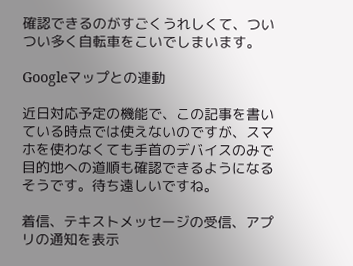確認できるのがすごくうれしくて、ついつい多く自転車をこいでしまいます。

Googleマップとの連動

近日対応予定の機能で、この記事を書いている時点では使えないのですが、スマホを使わなくても手首のデバイスのみで目的地への道順も確認できるようになるそうです。待ち遠しいですね。

着信、テキストメッセージの受信、アプリの通知を表示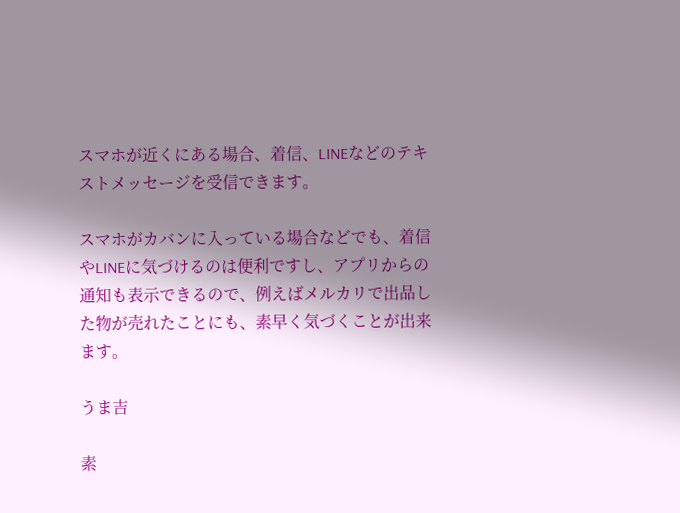スマホが近くにある場合、着信、LINEなどのテキストメッセージを受信できます。

スマホがカバンに入っている場合などでも、着信やLINEに気づけるのは便利ですし、アプリからの通知も表示できるので、例えばメルカリで出品した物が売れたことにも、素早く気づくことが出来ます。

うま吉

素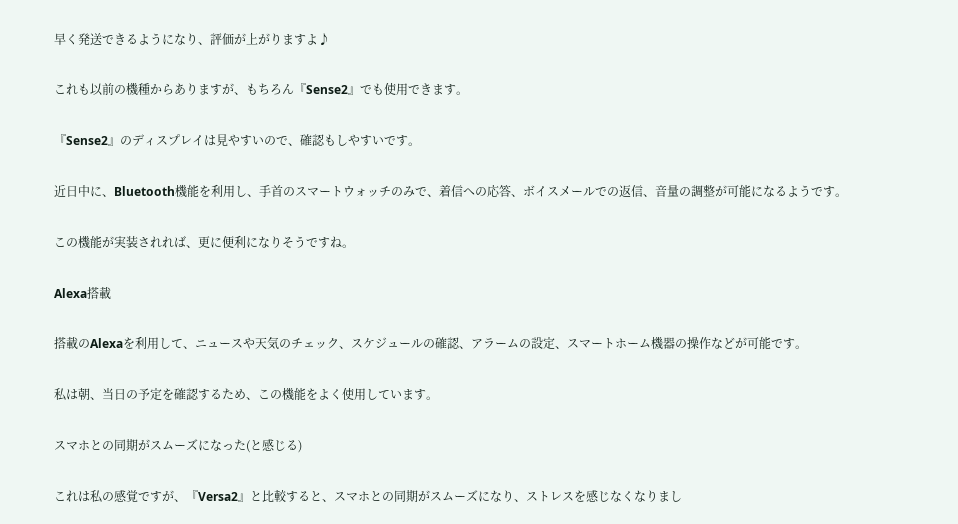早く発送できるようになり、評価が上がりますよ♪

これも以前の機種からありますが、もちろん『Sense2』でも使用できます。

『Sense2』のディスプレイは見やすいので、確認もしやすいです。

近日中に、Bluetooth機能を利用し、手首のスマートウォッチのみで、着信への応答、ボイスメールでの返信、音量の調整が可能になるようです。

この機能が実装されれば、更に便利になりそうですね。

Alexa搭載

搭載のAlexaを利用して、ニュースや天気のチェック、スケジュールの確認、アラームの設定、スマートホーム機器の操作などが可能です。

私は朝、当日の予定を確認するため、この機能をよく使用しています。

スマホとの同期がスムーズになった(と感じる)

これは私の感覚ですが、『Versa2』と比較すると、スマホとの同期がスムーズになり、ストレスを感じなくなりまし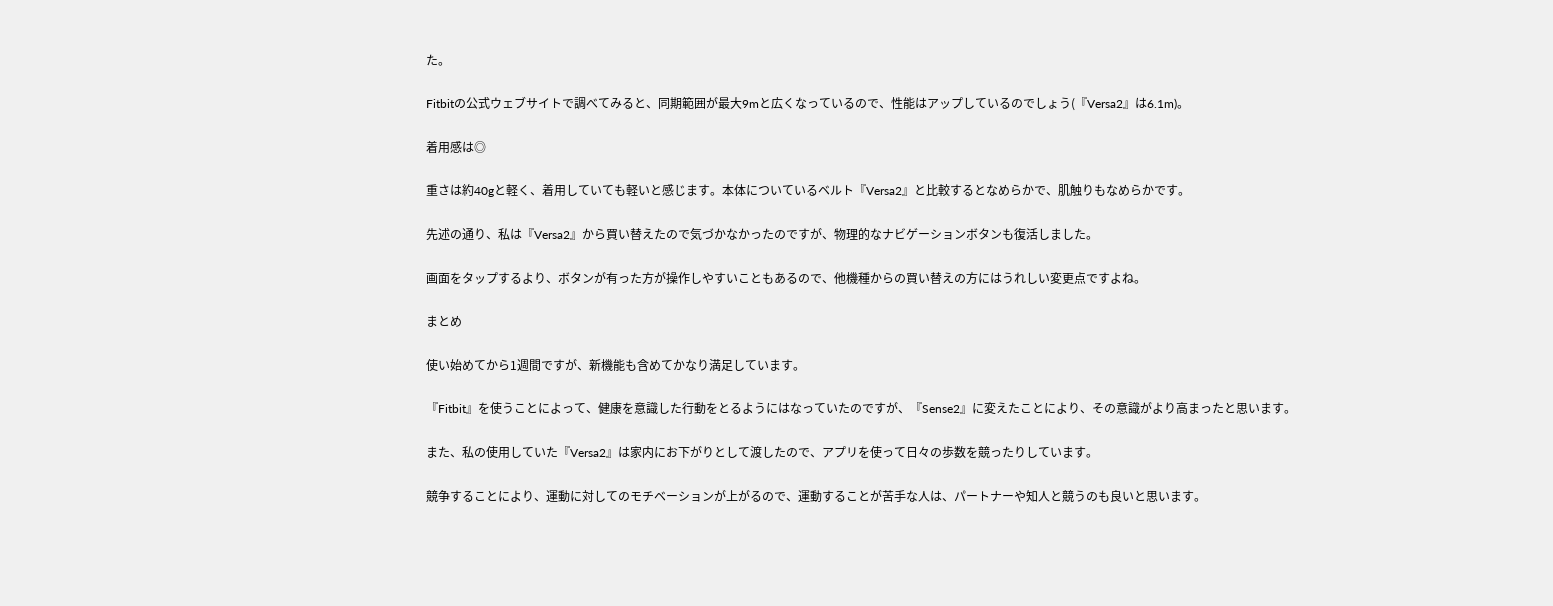た。

Fitbitの公式ウェブサイトで調べてみると、同期範囲が最大9mと広くなっているので、性能はアップしているのでしょう(『Versa2』は6.1m)。

着用感は◎

重さは約40gと軽く、着用していても軽いと感じます。本体についているベルト『Versa2』と比較するとなめらかで、肌触りもなめらかです。

先述の通り、私は『Versa2』から買い替えたので気づかなかったのですが、物理的なナビゲーションボタンも復活しました。

画面をタップするより、ボタンが有った方が操作しやすいこともあるので、他機種からの買い替えの方にはうれしい変更点ですよね。

まとめ

使い始めてから1週間ですが、新機能も含めてかなり満足しています。

『Fitbit』を使うことによって、健康を意識した行動をとるようにはなっていたのですが、『Sense2』に変えたことにより、その意識がより高まったと思います。

また、私の使用していた『Versa2』は家内にお下がりとして渡したので、アプリを使って日々の歩数を競ったりしています。

競争することにより、運動に対してのモチベーションが上がるので、運動することが苦手な人は、パートナーや知人と競うのも良いと思います。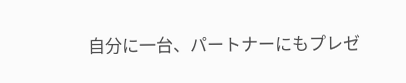自分に一台、パートナーにもプレゼ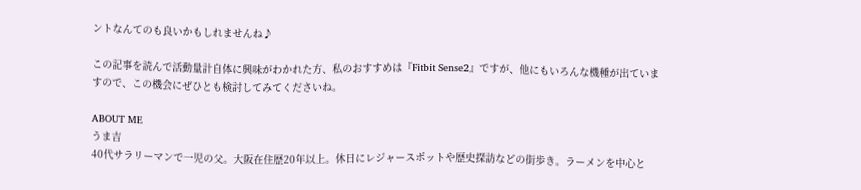ントなんてのも良いかもしれませんね♪

この記事を読んで活動量計自体に興味がわかれた方、私のおすすめは『Fitbit Sense2』ですが、他にもいろんな機種が出ていますので、この機会にぜひとも検討してみてくださいね。

ABOUT ME
うま吉
40代サラリーマンで一児の父。大阪在住歴20年以上。休日にレジャースポットや歴史探訪などの街歩き。ラーメンを中心と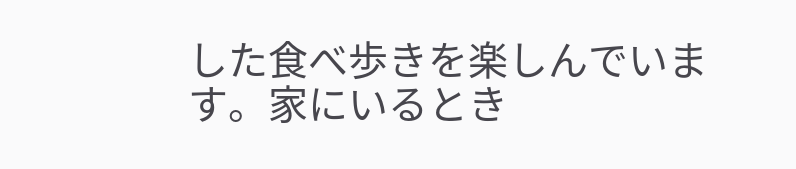した食べ歩きを楽しんでいます。家にいるとき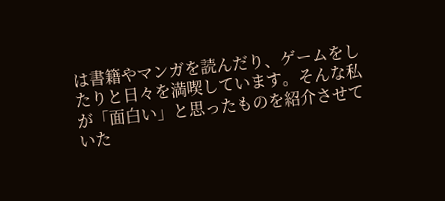は書籍やマンガを読んだり、ゲームをしたりと日々を満喫しています。そんな私が「面白い」と思ったものを紹介させていた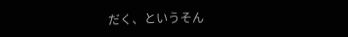だく、というそん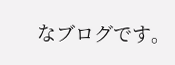なブログです。